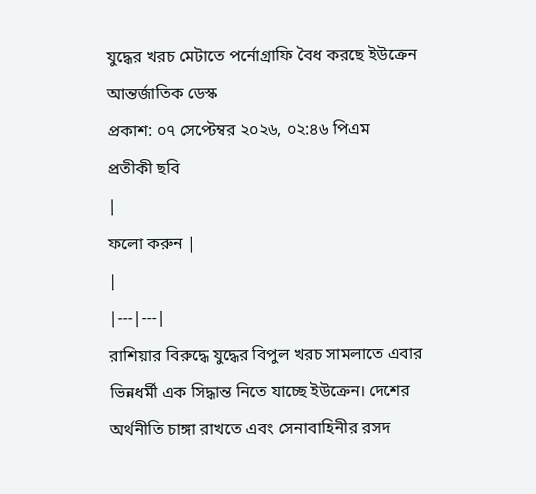যুদ্ধের খরচ মেটাতে পর্নোগ্রাফি বৈধ করছে ইউক্রেন
আন্তর্জাতিক ডেস্ক
প্রকাশ: ০৭ সেপ্টেম্বর ২০২৬, ০২:৪৬ পিএম
প্রতীকী ছবি
|
ফলো করুন |
|
|---|---|
রাশিয়ার বিরুদ্ধে যুদ্ধের বিপুল খরচ সামলাতে এবার ভিন্নধর্মী এক সিদ্ধান্ত নিতে যাচ্ছে ইউক্রেন। দেশের অর্থনীতি চাঙ্গা রাখতে এবং সেনাবাহিনীর রসদ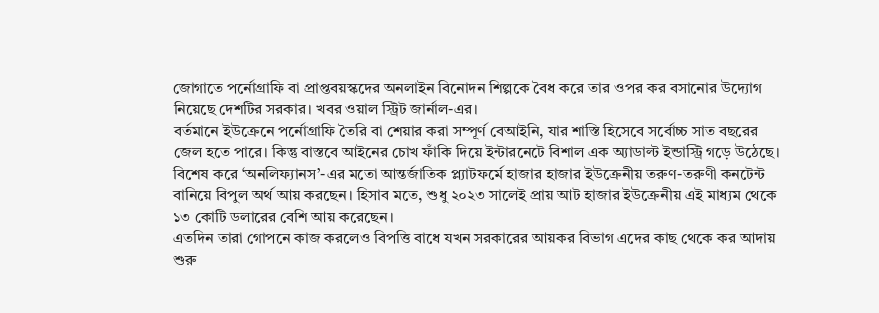জোগাতে পর্নোগ্রাফি বা প্রাপ্তবয়স্কদের অনলাইন বিনোদন শিল্পকে বৈধ করে তার ওপর কর বসানোর উদ্যোগ নিয়েছে দেশটির সরকার। খবর ওয়াল স্ট্রিট জার্নাল-এর।
বর্তমানে ইউক্রেনে পর্নোগ্রাফি তৈরি বা শেয়ার করা সম্পূর্ণ বেআইনি, যার শাস্তি হিসেবে সর্বোচ্চ সাত বছরের জেল হতে পারে। কিন্তু বাস্তবে আইনের চোখ ফাঁকি দিয়ে ইন্টারনেটে বিশাল এক অ্যাডাল্ট ইন্ডাস্ট্রি গড়ে উঠেছে।
বিশেষ করে ‘অনলিফ্যানস’-এর মতো আন্তর্জাতিক প্ল্যাটফর্মে হাজার হাজার ইউক্রেনীয় তরুণ-তরুণী কনটেন্ট বানিয়ে বিপুল অর্থ আয় করছেন। হিসাব মতে, শুধু ২০২৩ সালেই প্রায় আট হাজার ইউক্রেনীয় এই মাধ্যম থেকে ১৩ কোটি ডলারের বেশি আয় করেছেন।
এতদিন তারা গোপনে কাজ করলেও বিপত্তি বাধে যখন সরকারের আয়কর বিভাগ এদের কাছ থেকে কর আদায় শুরু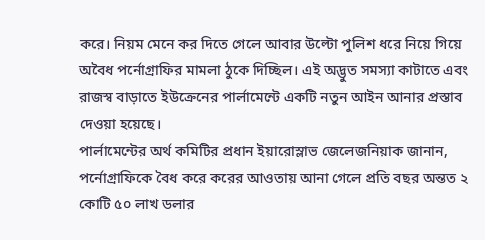করে। নিয়ম মেনে কর দিতে গেলে আবার উল্টো পুলিশ ধরে নিয়ে গিয়ে অবৈধ পর্নোগ্রাফির মামলা ঠুকে দিচ্ছিল। এই অদ্ভুত সমস্যা কাটাতে এবং রাজস্ব বাড়াতে ইউক্রেনের পার্লামেন্টে একটি নতুন আইন আনার প্রস্তাব দেওয়া হয়েছে।
পার্লামেন্টের অর্থ কমিটির প্রধান ইয়ারোস্লাভ জেলেজনিয়াক জানান, পর্নোগ্রাফিকে বৈধ করে করের আওতায় আনা গেলে প্রতি বছর অন্তত ২ কোটি ৫০ লাখ ডলার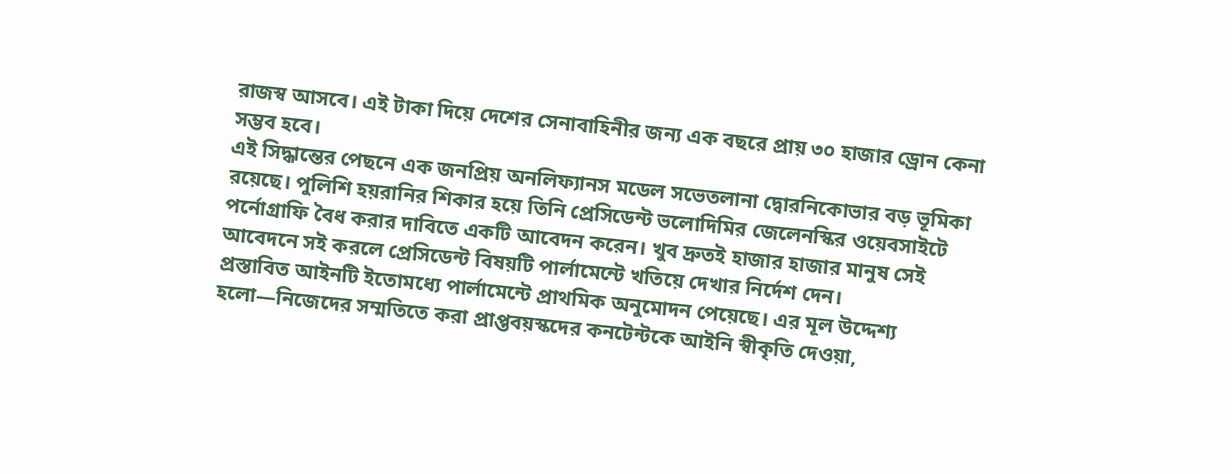রাজস্ব আসবে। এই টাকা দিয়ে দেশের সেনাবাহিনীর জন্য এক বছরে প্রায় ৩০ হাজার ড্রোন কেনা সম্ভব হবে।
এই সিদ্ধান্তের পেছনে এক জনপ্রিয় অনলিফ্যানস মডেল সভেতলানা দ্বোরনিকোভার বড় ভূমিকা রয়েছে। পুলিশি হয়রানির শিকার হয়ে তিনি প্রেসিডেন্ট ভলোদিমির জেলেনস্কির ওয়েবসাইটে পর্নোগ্রাফি বৈধ করার দাবিতে একটি আবেদন করেন। খুব দ্রুতই হাজার হাজার মানুষ সেই আবেদনে সই করলে প্রেসিডেন্ট বিষয়টি পার্লামেন্টে খতিয়ে দেখার নির্দেশ দেন।
প্রস্তাবিত আইনটি ইতোমধ্যে পার্লামেন্টে প্রাথমিক অনুমোদন পেয়েছে। এর মূল উদ্দেশ্য হলো—নিজেদের সম্মতিতে করা প্রাপ্তবয়স্কদের কনটেন্টকে আইনি স্বীকৃতি দেওয়া,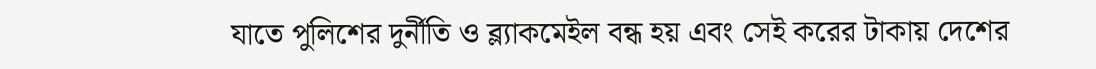যাতে পুলিশের দুর্নীতি ও ব্ল্যাকমেইল বন্ধ হয় এবং সেই করের টাকায় দেশের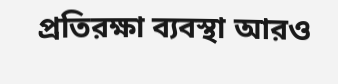প্রতিরক্ষা ব্যবস্থা আরও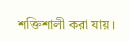শক্তিশালী করা যায়।